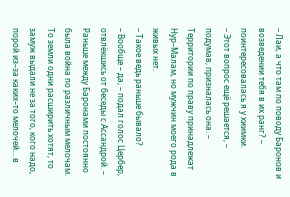– Лаи, а что там по поводу Баронов и возведении тебя в их ранг? – поинтересовалась я у хиимки.
– Этот вопрос ещё решается, – подумав, призналась она. – Территории по праву принадлежат Нур–Малам, но мужчин моего рода в живых нет.
– Такое ведь раньше бывало?
– Вообще – да, – подал голос Цербер, отвлёкшись от беседы с Ассандрой. – Раньше между Баронами постоянно была война по различным мелочам. То земли одни расширить хотят, то замуж выдали не за того, кого надо, порой из–за каких–то мелочей… в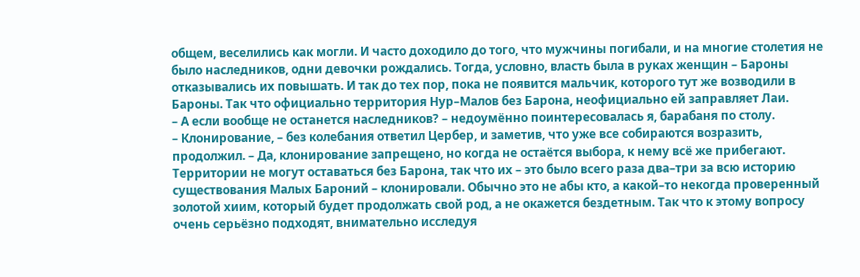общем, веселились как могли. И часто доходило до того, что мужчины погибали, и на многие столетия не было наследников, одни девочки рождались. Тогда, условно, власть была в руках женщин – Бароны отказывались их повышать. И так до тех пор, пока не появится мальчик, которого тут же возводили в Бароны. Так что официально территория Нур–Малов без Барона, неофициально ей заправляет Лаи.
– А если вообще не останется наследников? – недоумённо поинтересовалась я, барабаня по столу.
– Клонирование, – без колебания ответил Цербер, и заметив, что уже все собираются возразить, продолжил. – Да, клонирование запрещено, но когда не остаётся выбора, к нему всё же прибегают. Территории не могут оставаться без Барона, так что их – это было всего раза два–три за всю историю существования Малых Бароний – клонировали. Обычно это не абы кто, а какой–то некогда проверенный золотой хиим, который будет продолжать свой род, а не окажется бездетным. Так что к этому вопросу очень серьёзно подходят, внимательно исследуя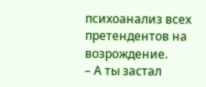психоанализ всех претендентов на возрождение.
– А ты застал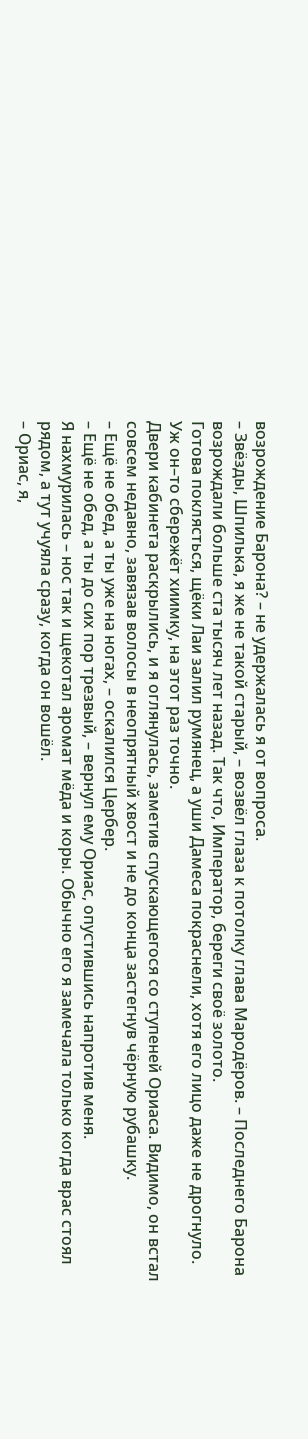возрождение Барона? – не удержалась я от вопроса.
– Звёзды, Шпилька, я же не такой старый, – возвёл глаза к потолку глава Мародёров. – Последнего Барона возрождали больше ста тысяч лет назад. Так что, Император, береги своё золото.
Готова поклясться, щёки Лаи залил румянец, а уши Дамеса покраснели, хотя его лицо даже не дрогнуло. Уж он–то сбережёт хиимку, на этот раз точно.
Двери кабинета раскрылись, и я оглянулась, заметив спускающегося со ступеней Ориаса. Видимо, он встал совсем недавно, завязав волосы в неопрятный хвост и не до конца застегнув чёрную рубашку.
– Ещё не обед, а ты уже на ногах, – оскалился Цербер.
– Ещё не обед, а ты до сих пор трезвый, – вернул ему Ориас, опустившись напротив меня.
Я нахмурилась – нос так и щекотал аромат мёда и коры. Обычно его я замечала только когда врас стоял рядом, а тут учуяла сразу, когда он вошёл.
– Ориас, я,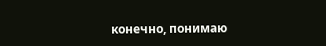конечно, понимаю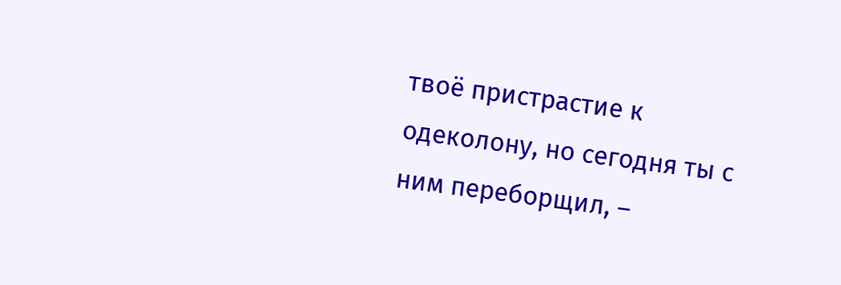твоё пристрастие к одеколону, но сегодня ты с ним переборщил, –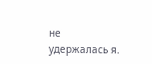не удержалась я.